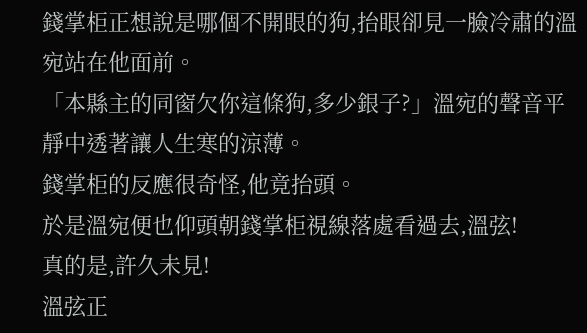錢掌柜正想說是哪個不開眼的狗,抬眼卻見一臉冷肅的溫宛站在他面前。
「本縣主的同窗欠你這條狗,多少銀子?」溫宛的聲音平靜中透著讓人生寒的涼薄。
錢掌柜的反應很奇怪,他竟抬頭。
於是溫宛便也仰頭朝錢掌柜視線落處看過去,溫弦!
真的是,許久未見!
溫弦正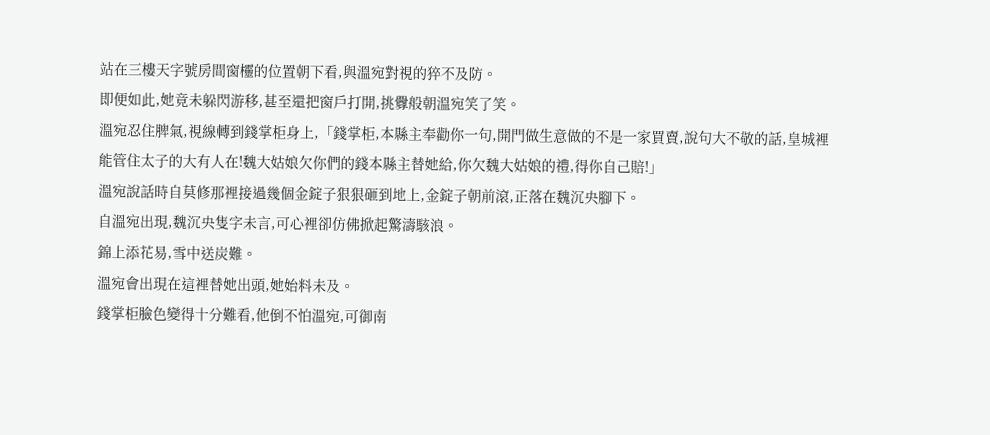站在三樓天字號房間窗欞的位置朝下看,與溫宛對視的猝不及防。
即便如此,她竟未躲閃游移,甚至還把窗戶打開,挑釁般朝溫宛笑了笑。
溫宛忍住脾氣,視線轉到錢掌柜身上,「錢掌柜,本縣主奉勸你一句,開門做生意做的不是一家買賣,說句大不敬的話,皇城裡能管住太子的大有人在!魏大姑娘欠你們的錢本縣主替她給,你欠魏大姑娘的禮,得你自己賠!」
溫宛說話時自莫修那裡接過幾個金錠子狠狠砸到地上,金錠子朝前滾,正落在魏沉央腳下。
自溫宛出現,魏沉央隻字未言,可心裡卻仿佛掀起驚濤駭浪。
錦上添花易,雪中送炭難。
溫宛會出現在這裡替她出頭,她始料未及。
錢掌柜臉色變得十分難看,他倒不怕溫宛,可御南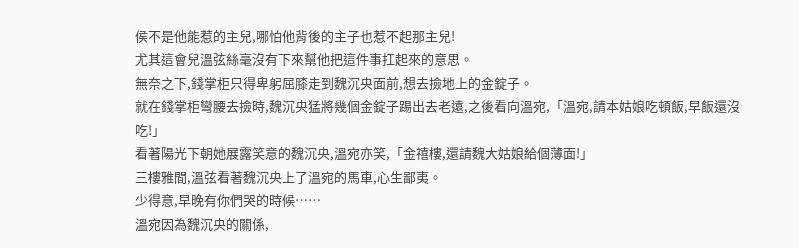侯不是他能惹的主兒,哪怕他背後的主子也惹不起那主兒!
尤其這會兒溫弦絲毫沒有下來幫他把這件事扛起來的意思。
無奈之下,錢掌柜只得卑躬屈膝走到魏沉央面前,想去撿地上的金錠子。
就在錢掌柜彎腰去撿時,魏沉央猛將幾個金錠子踢出去老遠,之後看向溫宛,「溫宛,請本姑娘吃頓飯,早飯還沒吃!」
看著陽光下朝她展露笑意的魏沉央,溫宛亦笑,「金禧樓,還請魏大姑娘給個薄面!」
三樓雅間,溫弦看著魏沉央上了溫宛的馬車,心生鄙夷。
少得意,早晚有你們哭的時候……
溫宛因為魏沉央的關係,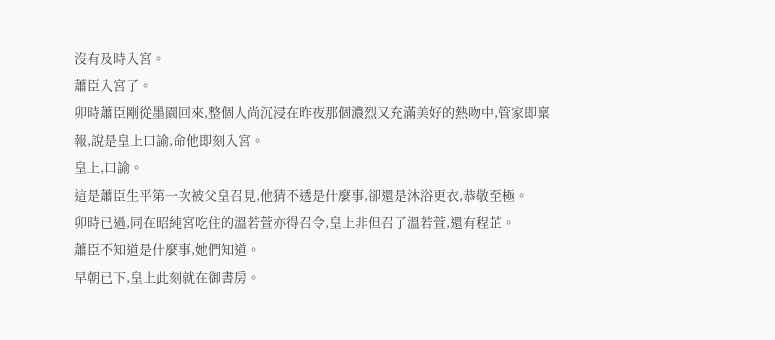沒有及時入宮。
蕭臣入宮了。
卯時蕭臣剛從墨園回來,整個人尚沉浸在昨夜那個濃烈又充滿美好的熱吻中,管家即稟報,說是皇上口諭,命他即刻入宮。
皇上,口諭。
這是蕭臣生平第一次被父皇召見,他猜不透是什麼事,卻還是沐浴更衣,恭敬至極。
卯時已過,同在昭純宮吃住的溫若萱亦得召令,皇上非但召了溫若萱,還有程芷。
蕭臣不知道是什麼事,她們知道。
早朝已下,皇上此刻就在御書房。